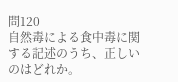問120
自然毒による食中毒に関する記述のうち、正しいのはどれか。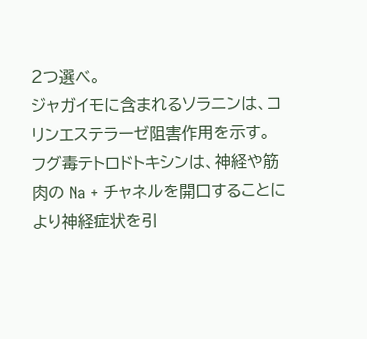2つ選べ。
ジャガイモに含まれるソラニンは、コリンエステラーゼ阻害作用を示す。
フグ毒テトロドトキシンは、神経や筋肉の Na + チャネルを開口することにより神経症状を引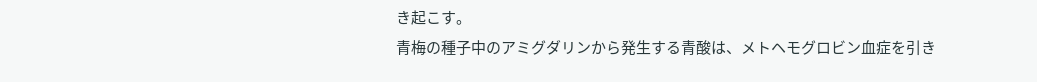き起こす。
青梅の種子中のアミグダリンから発生する青酸は、メトヘモグロビン血症を引き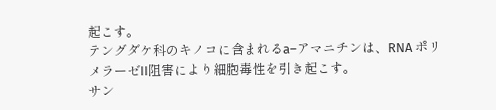起こす。
テングダケ科のキノコに含まれるa–アマニチンは、RNA ポリメラーゼII阻害により細胞毒性を引き起こす。
サン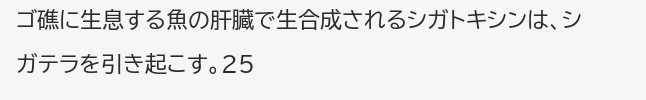ゴ礁に生息する魚の肝臓で生合成されるシガトキシンは、シガテラを引き起こす。25